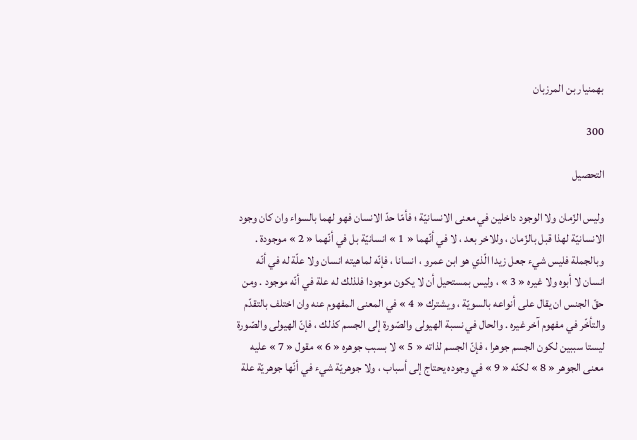بهمنيار بن المرزبان

300

التحصيل

وليس الزّمان ولا الوجود داخلين في معنى الانسانيّة ؛ فأمّا حدّ الانسان فهو لهما بالسواء وان كان وجود الانسانيّة لهذا قبل بالزّمان ، وللاخر بعد ، لا في أنّهما « 1 » انسانيّة بل في أنّهما « 2 » موجودة . وبالجملة فليس شيء جعل زيدا الّذي هو ابن عمرو ، انسانا ، فإنّه لماهيته انسان ولا علّة له في أنّه انسان لا أبوه ولا غيره « 3 » ، وليس بمستحيل أن لا يكون موجودا فلذلك له علة في أنّه موجود . ومن حقّ الجنس ان يقال على أنواعه بالسويّة ، ويشترك « 4 » في المعنى المفهوم عنه وان اختلف بالتقدّم والتأخّر في مفهوم آخر غيره . والحال في نسبة الهيولى والصّورة إلى الجسم كذلك ، فإنّ الهيولى والصّورة ليستا سببين لكون الجسم جوهرا ، فإنّ الجسم لذاته « 5 » لا بسبب جوهره « 6 » مقول « 7 » عليه معنى الجوهر « 8 » لكنّه « 9 » في وجوده يحتاج إلى أسباب ، ولا جوهريّة شيء في أنّها جوهريّة علة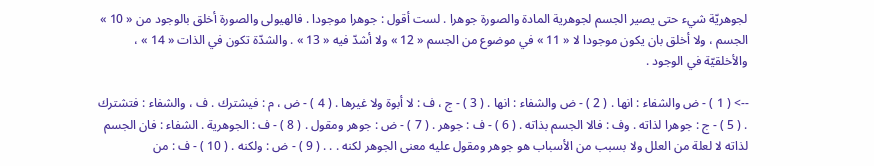لجوهريّة شيء حتى يصير الجسم لجوهرية المادة والصورة جوهرا . لست أقول : جوهرا موجودا . فالهيولى والصورة أخلق بالوجود من « 10 » الجسم ، ولا أخلق بان يكون موجودا لا « 11 » في موضوع من الجسم « 12 » ولا أشدّ فيه « 13 » . والشدّة تكون في الذات « 14 » ، والأخلقيّة في الوجود .

--> ( 1 ) - ض والشفاء : انها . ( 2 ) - ض والشفاء : انها . ( 3 ) - ج ، ف : لا أبوة ولا غيرها . ( 4 ) - ض ، م : فيشترك . ف ، والشفاء : فتشترك . ( 5 ) - ج : جوهرا لذاته . وف : فالا الجسم بذاته . ( 6 ) - ف : جوهر . ( 7 ) - ض : جوهر ومقول . ( 8 ) - ف : الجوهرية . الشفاء : فان الجسم لذاته لا لعلة من العلل ولا بسبب من الأسباب هو جوهر ومقول عليه معنى الجوهر لكنه . . . ( 9 ) - ض : ولكنه . ( 10 ) - ف : من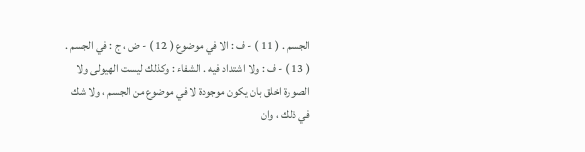الجسم . ( 11 ) - ف : الا في موضوع ( 12 ) - ض ، ج : في الجسم . ( 13 ) - ف : ولا اشتداد فيه . الشفاء : وكذلك ليست الهيولى ولا الصورة اخلق بان يكون موجودة لا في موضوع من الجسم ، ولا شك في ذلك ، وان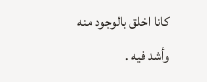كانا اخلق بالوجود منه وأشد فيه .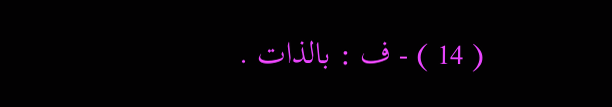( 14 ) - ف : بالذات .